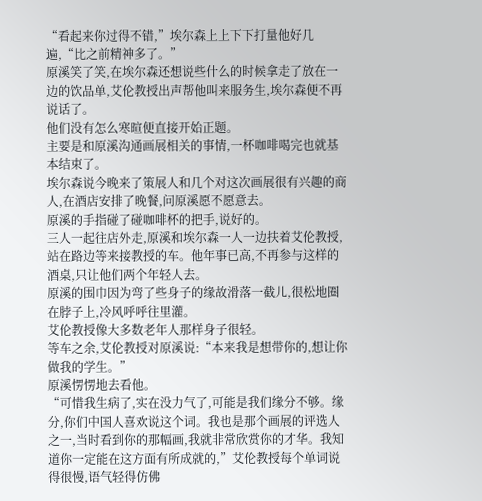“看起来你过得不错,”埃尔森上上下下打量他好几遍,“比之前精神多了。”
原溪笑了笑,在埃尔森还想说些什么的时候拿走了放在一边的饮品单,艾伦教授出声帮他叫来服务生,埃尔森便不再说话了。
他们没有怎么寒暄便直接开始正题。
主要是和原溪沟通画展相关的事情,一杯咖啡喝完也就基本结束了。
埃尔森说今晚来了策展人和几个对这次画展很有兴趣的商人,在酒店安排了晚餐,问原溪愿不愿意去。
原溪的手指碰了碰咖啡杯的把手,说好的。
三人一起往店外走,原溪和埃尔森一人一边扶着艾伦教授,站在路边等来接教授的车。他年事已高,不再参与这样的酒桌,只让他们两个年轻人去。
原溪的围巾因为弯了些身子的缘故滑落一截儿,很松地圈在脖子上,冷风呼呼往里灌。
艾伦教授像大多数老年人那样身子很轻。
等车之余,艾伦教授对原溪说:“本来我是想带你的,想让你做我的学生。”
原溪愣愣地去看他。
“可惜我生病了,实在没力气了,可能是我们缘分不够。缘分,你们中国人喜欢说这个词。我也是那个画展的评选人之一,当时看到你的那幅画,我就非常欣赏你的才华。我知道你一定能在这方面有所成就的,”艾伦教授每个单词说得很慢,语气轻得仿佛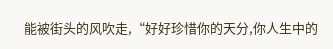能被街头的风吹走,“好好珍惜你的天分,你人生中的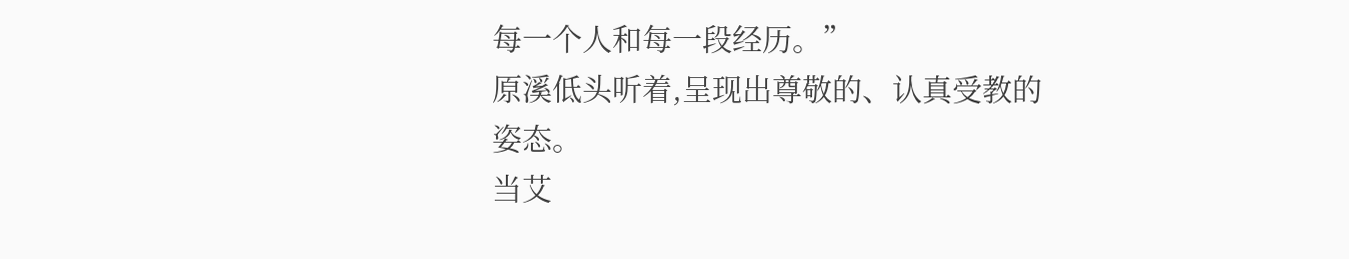每一个人和每一段经历。”
原溪低头听着,呈现出尊敬的、认真受教的姿态。
当艾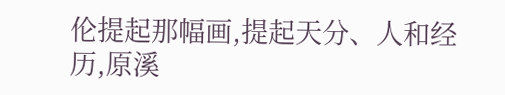伦提起那幅画,提起天分、人和经历,原溪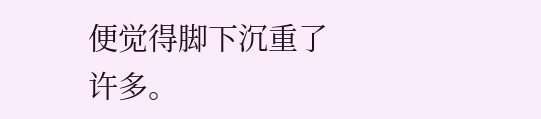便觉得脚下沉重了许多。